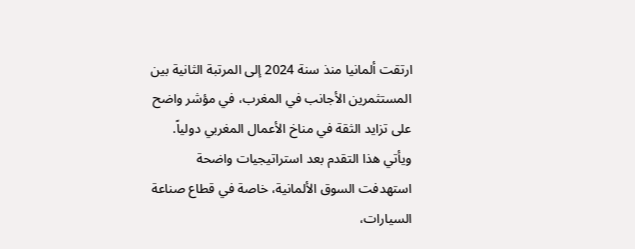ارتقت ألمانيا منذ سنة 2024 إلى المرتبة الثانية بين المستثمرين الأجانب في المغرب، في مؤشر واضح على تزايد الثقة في مناخ الأعمال المغربي دولياً. ويأتي هذا التقدم بعد استراتيجيات واضحة استهدفت السوق الألمانية، خاصة في قطاع صناعة السيارات،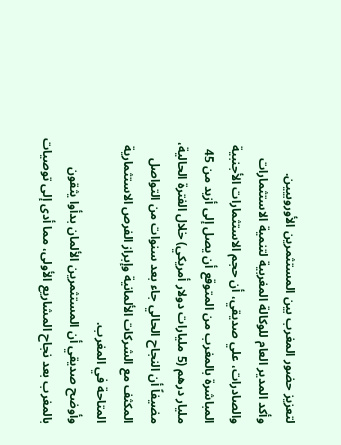لتعزيز حضور المغرب بين المستثمرين الأوروبيين.
وأكد المدير العام للوكالة المغربية لتنمية الاستثمارات والصادرات، علي صديقي، أن حجم الاستثمارات الأجنبية المباشرة بالمغرب من المتوقع أن يصل إلى أزيد من 45 مليار درهم (5 مليارات دولار أمريكي) خلال الفترة الحالية، مضيفاً أن النجاح الحالي جاء بعد سنوات من التواصل المكثف مع الشركات الألمانية وإبراز الفرص الاستثمارية المتاحة في المغرب.
وأوضح صديقي أن المستثمرين الألمان بدأوا يثقون بالمغرب بعد نجاح المشاريع الأولى، مما أدى إلى توصيات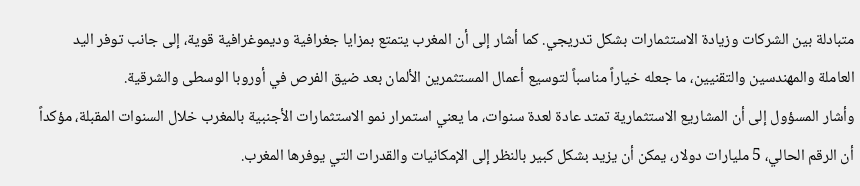متبادلة بين الشركات وزيادة الاستثمارات بشكل تدريجي. كما أشار إلى أن المغرب يتمتع بمزايا جغرافية وديموغرافية قوية، إلى جانب توفر اليد العاملة والمهندسين والتقنيين، ما جعله خياراً مناسباً لتوسيع أعمال المستثمرين الألمان بعد ضيق الفرص في أوروبا الوسطى والشرقية.
وأشار المسؤول إلى أن المشاريع الاستثمارية تمتد عادة لعدة سنوات، ما يعني استمرار نمو الاستثمارات الأجنبية بالمغرب خلال السنوات المقبلة، مؤكداً أن الرقم الحالي، 5 مليارات دولار، يمكن أن يزيد بشكل كبير بالنظر إلى الإمكانيات والقدرات التي يوفرها المغرب.